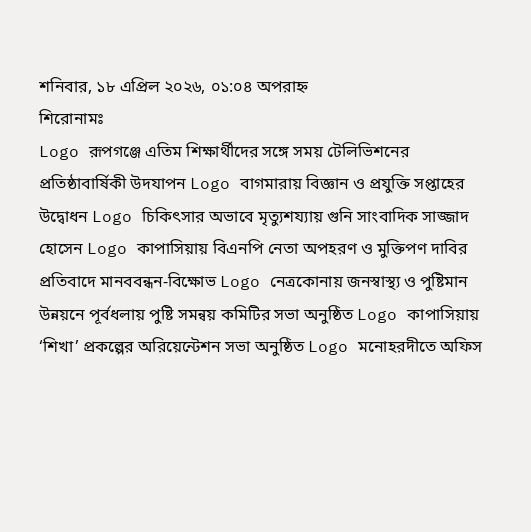শনিবার, ১৮ এপ্রিল ২০২৬, ০১:০৪ অপরাহ্ন
শিরোনামঃ
Logo রূপগঞ্জে এতিম শিক্ষার্থীদের সঙ্গে সময় টেলিভিশনের প্রতিষ্ঠাবার্ষিকী উদযাপন Logo বাগমারায় বিজ্ঞান ও প্রযুক্তি সপ্তাহের উদ্বোধন Logo চিকিৎসার অভাবে মৃত্যুশয্যায় গুনি সাংবাদিক সাজ্জাদ হোসেন Logo কাপাসিয়ায় বিএনপি নেতা অপহরণ ও মুক্তিপণ দাবির প্রতিবাদে মানববন্ধন-বিক্ষোভ Logo নেত্রকোনায় জনস্বাস্থ্য ও পুষ্টিমান উন্নয়নে পূর্বধলায় পুষ্টি সমন্বয় কমিটির সভা অনুষ্ঠিত Logo কাপাসিয়ায় ‘শিখা’ প্রকল্পের অরিয়েন্টেশন সভা অনুষ্ঠিত Logo মনোহরদীতে অফিস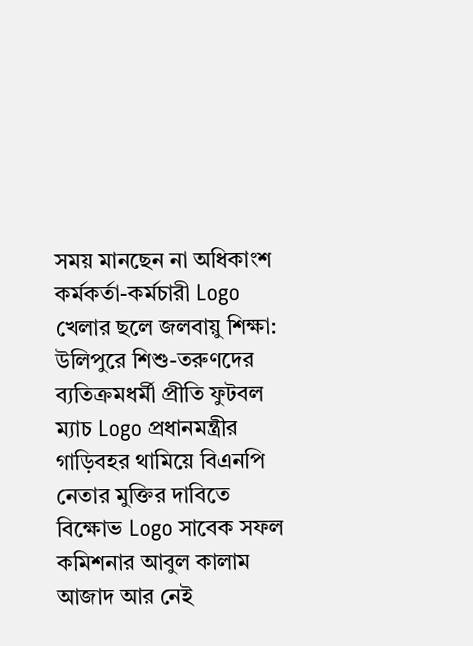সময় মানছেন না অধিকাংশ কর্মকর্তা-কর্মচারী Logo খেলার ছলে জলবায়ু শিক্ষা: উলিপুরে শিশু-তরুণদের ব্যতিক্রমধর্মী প্রীতি ফুটবল ম্যাচ Logo প্রধানমন্ত্রীর গাড়িবহর থামিয়ে বিএনপি নেতার মুক্তির দাবিতে বিক্ষোভ Logo সাবেক সফল কমিশনার আবুল কালাম আজাদ আর নেই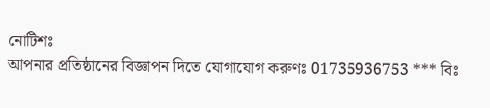নোটিশঃ
আপনার প্রতিষ্ঠানের বিজ্ঞাপন দিতে যোগাযোগ করুণঃ 01735936753 *** বিঃ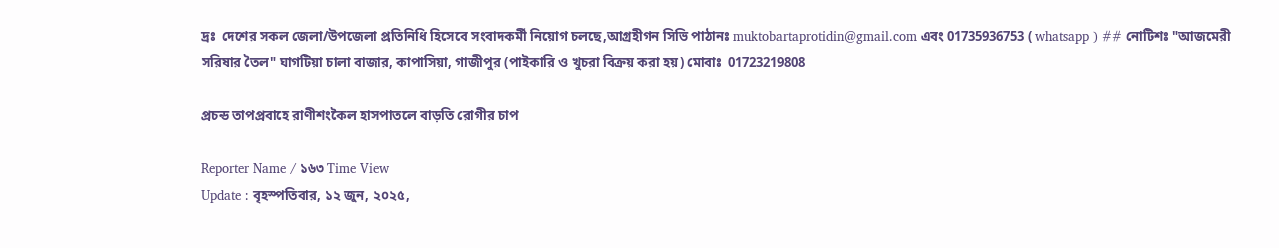দ্রঃ  দেশের সকল জেলা/উপজেলা প্রতিনিধি হিসেবে সংবাদকর্মী নিয়োগ চলছে,আগ্রহীগন সিভি পাঠানঃ muktobartaprotidin@gmail.com এবং 01735936753 ( whatsapp ) ## নোটিশঃ "আজমেরী সরিষার তৈল" ঘাগটিয়া চালা বাজার, কাপাসিয়া, গাজীপুর (পাইকারি ও খুচরা বিক্রয় করা হয়) মোবাঃ  01723219808

প্রচন্ড তাপপ্রবাহে রাণীশংকৈল হাসপাতলে বাড়তি রোগীর চাপ

Reporter Name / ১৬৩ Time View
Update : বৃহস্পতিবার, ১২ জুন, ২০২৫,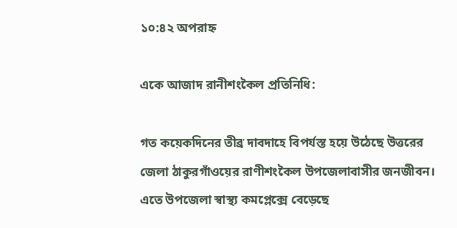১০:৪২ অপরাহ্ন

একে আজাদ রানীশংকৈল প্রতিনিধি:

গত কয়েকদিনের তীব্র দাবদাহে বিপর্যস্ত হয়ে উঠেছে উত্তরের জেলা ঠাকুরগাঁওয়ের রাণীশংকৈল উপজেলাবাসীর জনজীবন। এতে উপজেলা স্বাস্থ্য কমপ্লেক্সে বেড়েছে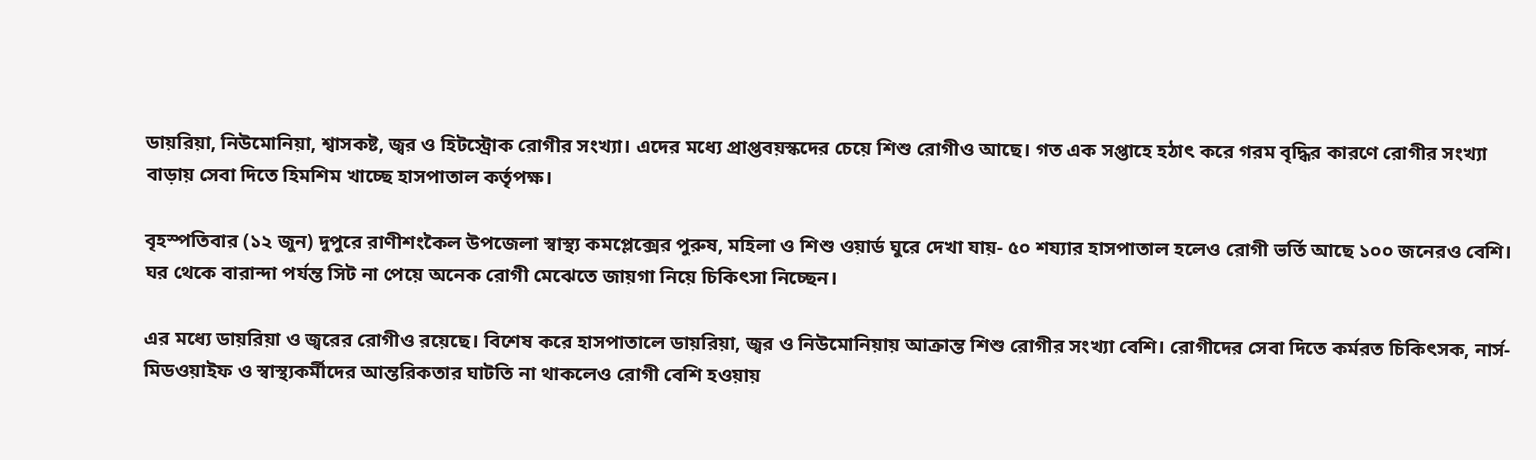ডায়রিয়া, নিউমোনিয়া, শ্বাসকষ্ট, জ্বর ও হিটস্ট্রোক রোগীর সংখ্যা। এদের মধ্যে প্রাপ্তবয়স্কদের চেয়ে শিশু রোগীও আছে। গত এক সপ্তাহে হঠাৎ করে গরম বৃদ্ধির কারণে রোগীর সংখ্যা বাড়ায় সেবা দিতে হিমশিম খাচ্ছে হাসপাতাল কর্তৃপক্ষ।

বৃহস্পতিবার (১২ জুন) দুপুরে রাণীশংকৈল উপজেলা স্বাস্থ্য কমপ্লেক্সের পুরুষ, মহিলা ও শিশু ওয়ার্ড ঘুরে দেখা যায়- ৫০ শয্যার হাসপাতাল হলেও রোগী ভর্তি আছে ১০০ জনেরও বেশি। ঘর থেকে বারান্দা পর্যন্ত সিট না পেয়ে অনেক রোগী মেঝেতে জায়গা নিয়ে চিকিৎসা নিচ্ছেন।

এর মধ্যে ডায়রিয়া ও জ্বরের রোগীও রয়েছে। বিশেষ করে হাসপাতালে ডায়রিয়া, জ্বর ও নিউমোনিয়ায় আক্রান্ত শিশু রোগীর সংখ্যা বেশি। রোগীদের সেবা দিতে কর্মরত চিকিৎসক, নার্স-মিডওয়াইফ ও স্বাস্থ্যকর্মীদের আন্তরিকতার ঘাটতি না থাকলেও রোগী বেশি হওয়ায়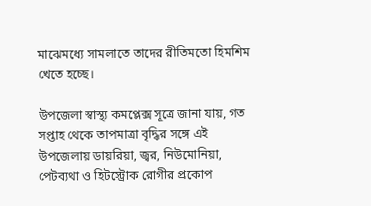মাঝেমধ্যে সামলাতে তাদের রীতিমতো হিমশিম খেতে হচ্ছে।

উপজেলা স্বাস্থ্য কমপ্লেক্স সূত্রে জানা যায়, গত সপ্তাহ থেকে তাপমাত্রা বৃদ্ধির সঙ্গে এই উপজেলায় ডায়রিয়া, জ্বর, নিউমোনিয়া, পেটব্যথা ও হিটস্ট্রোক রোগীর প্রকোপ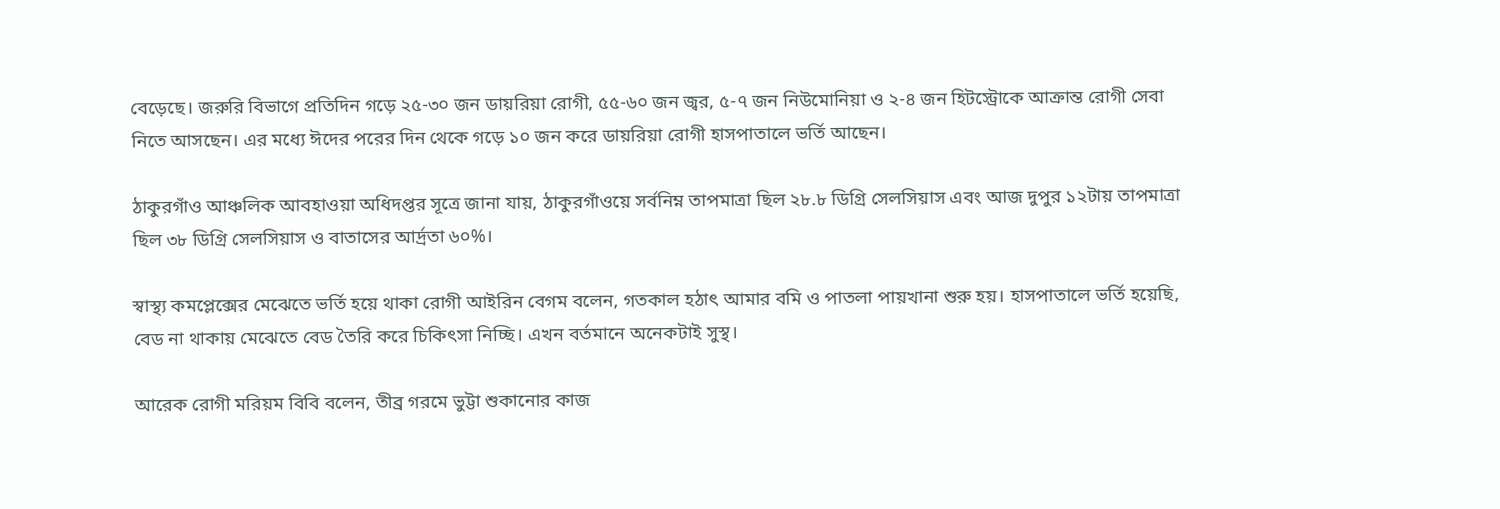বেড়েছে। জরুরি বিভাগে প্রতিদিন গড়ে ২৫-৩০ জন ডায়রিয়া রোগী, ৫৫-৬০ জন জ্বর, ৫-৭ জন নিউমোনিয়া ও ২-৪ জন হিটস্ট্রোকে আক্রান্ত রোগী সেবা নিতে আসছেন। এর মধ্যে ঈদের পরের দিন থেকে গড়ে ১০ জন করে ডায়রিয়া রোগী হাসপাতালে ভর্তি আছেন।

ঠাকুরগাঁও আঞ্চলিক আবহাওয়া অধিদপ্তর সূত্রে জানা যায়, ঠাকুরগাঁওয়ে সর্বনিম্ন তাপমাত্রা ছিল ২৮.৮ ডিগ্রি সেলসিয়াস এবং আজ দুপুর ১২টায় তাপমাত্রা ছিল ৩৮ ডিগ্রি সেলসিয়াস ও বাতাসের আর্দ্রতা ৬০%।

স্বাস্থ্য কমপ্লেক্সের মেঝেতে ভর্তি হয়ে থাকা রোগী আইরিন বেগম বলেন, গতকাল হঠাৎ আমার বমি ও পাতলা পায়খানা শুরু হয়। হাসপাতালে ভর্তি হয়েছি, বেড না থাকায় মেঝেতে বেড তৈরি করে চিকিৎসা নিচ্ছি। এখন বর্তমানে অনেকটাই সুস্থ।

আরেক রোগী মরিয়ম বিবি বলেন, তীব্র গরমে ভুট্টা শুকানোর কাজ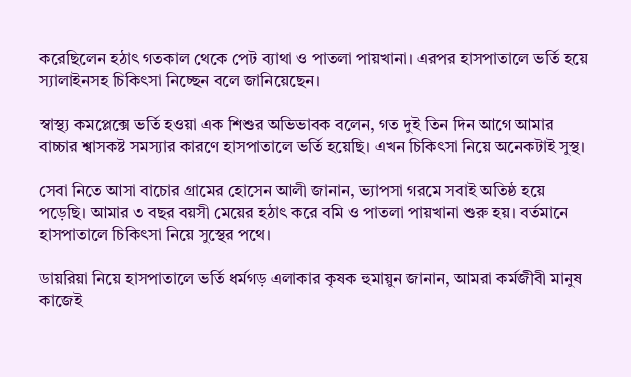করেছিলেন হঠাৎ গতকাল থেকে পেট ব্যাথা ও পাতলা পায়খানা। এরপর হাসপাতালে ভর্তি হয়ে স্যালাইনসহ চিকিৎসা নিচ্ছেন বলে জানিয়েছেন।

স্বাস্থ্য কমপ্লেক্সে ভর্তি হওয়া এক শিশুর অভিভাবক বলেন, গত দুই তিন দিন আগে আমার বাচ্চার শ্বাসকষ্ট সমস্যার কারণে হাসপাতালে ভর্তি হয়েছি। এখন চিকিৎসা নিয়ে অনেকটাই সুস্থ।

সেবা নিতে আসা বাচোর গ্রামের হোসেন আলী জানান, ভ্যাপসা গরমে সবাই অতিষ্ঠ হয়ে পড়েছি। আমার ৩ বছর বয়সী মেয়ের হঠাৎ করে বমি ও পাতলা পায়খানা শুরু হয়। বর্তমানে হাসপাতালে চিকিৎসা নিয়ে সুস্থের পথে।

ডায়রিয়া নিয়ে হাসপাতালে ভর্তি ধর্মগড় এলাকার কৃষক হুমায়ুন জানান, আমরা কর্মজীবী মানুষ কাজেই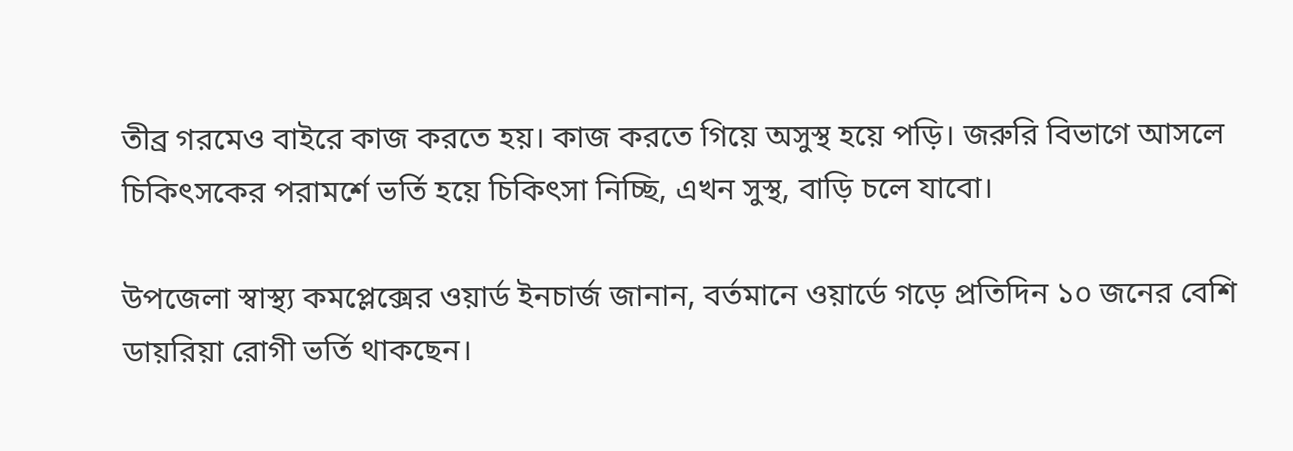তীব্র গরমেও বাইরে কাজ করতে হয়। কাজ করতে গিয়ে অসুস্থ হয়ে পড়ি। জরুরি বিভাগে আসলে চিকিৎসকের পরামর্শে ভর্তি হয়ে চিকিৎসা নিচ্ছি, এখন সুস্থ, বাড়ি চলে যাবো।

উপজেলা স্বাস্থ্য কমপ্লেক্সের ওয়ার্ড ইনচার্জ জানান, বর্তমানে ওয়ার্ডে গড়ে প্রতিদিন ১০ জনের বেশি ডায়রিয়া রোগী ভর্তি থাকছেন।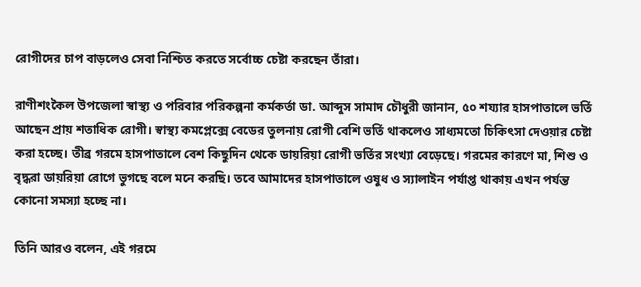রোগীদের চাপ বাড়লেও সেবা নিশ্চিত করতে সর্বোচ্চ চেষ্টা করছেন তাঁরা।

রাণীশংকৈল উপজেলা স্বাস্থ্য ও পরিবার পরিকল্পনা কর্মকর্তা ডা. আব্দুস সামাদ চৌধুরী জানান, ৫০ শয্যার হাসপাতালে ভর্তি আছেন প্রায় শতাধিক রোগী। স্বাস্থ্য কমপ্লেক্সে বেডের তুলনায় রোগী বেশি ভর্তি থাকলেও সাধ্যমতো চিকিৎসা দেওয়ার চেষ্টা করা হচ্ছে। তীব্র গরমে হাসপাতালে বেশ কিছুদিন থেকে ডায়রিয়া রোগী ভর্তির সংখ্যা বেড়েছে। গরমের কারণে মা, শিশু ও বৃদ্ধরা ডায়রিয়া রোগে ভুগছে বলে মনে করছি। তবে আমাদের হাসপাতালে ওষুধ ও স্যালাইন পর্যাপ্ত থাকায় এখন পর্যন্ত কোনো সমস্যা হচ্ছে না।

তিনি আরও বলেন, এই গরমে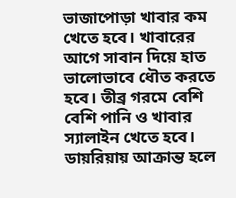ভাজাপোড়া খাবার কম খেতে হবে। খাবারের আগে সাবান দিয়ে হাত ভালোভাবে ধৌত করতে হবে। তীব্র গরমে বেশি বেশি পানি ও খাবার স্যালাইন খেতে হবে। ডায়রিয়ায় আক্রান্ত হলে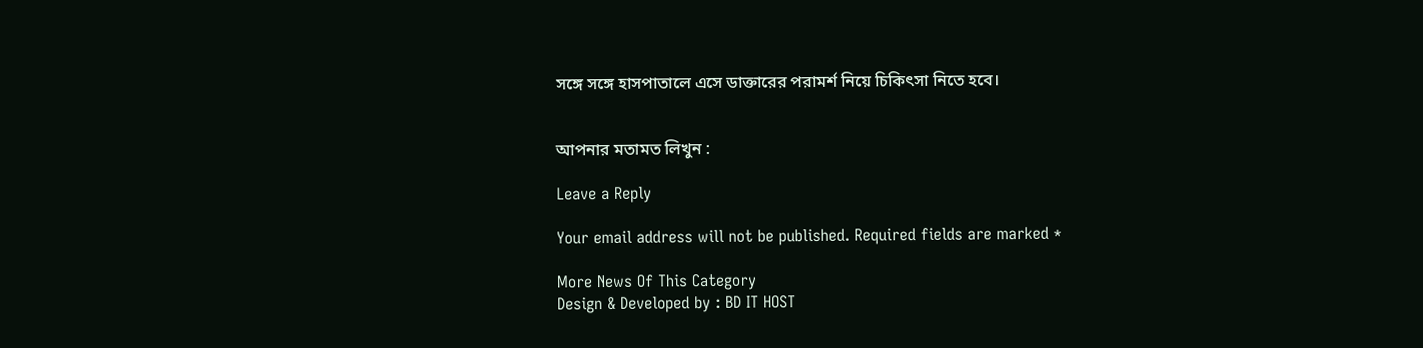সঙ্গে সঙ্গে হাসপাতালে এসে ডাক্তারের পরামর্শ নিয়ে চিকিৎসা নিতে হবে।


আপনার মতামত লিখুন :

Leave a Reply

Your email address will not be published. Required fields are marked *

More News Of This Category
Design & Developed by : BD IT HOST